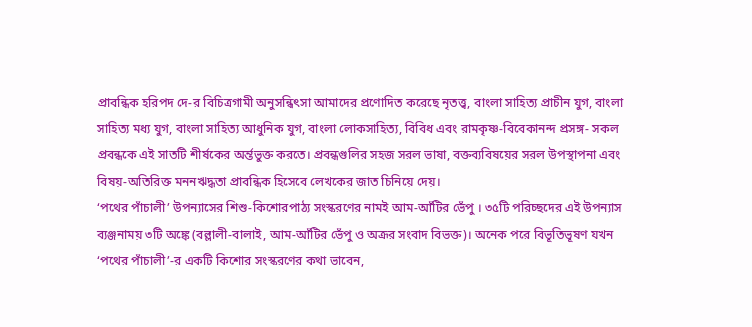প্রাবন্ধিক হরিপদ দে-র বিচিত্রগামী অনুসন্ধিৎসা আমাদের প্রণোদিত করেছে নৃতত্ত্ব, বাংলা সাহিত্য প্রাচীন যুগ, বাংলা সাহিত্য মধ্য যুগ, বাংলা সাহিত্য আধুনিক যুগ, বাংলা লোকসাহিত্য, বিবিধ এবং রামকৃষ্ণ-বিবেকানন্দ প্রসঙ্গ- সকল প্রবন্ধকে এই সাতটি শীর্ষকের অর্ন্তভুক্ত করতে। প্রবন্ধগুলির সহজ সরল ভাষা, বক্তব্যবিষয়ের সরল উপস্থাপনা এবং বিষয়-অতিরিক্ত মননঋদ্ধতা প্রাবন্ধিক হিসেবে লেখকের জাত চিনিয়ে দেয়।
‘পথের পাঁচালী’ উপন্যাসের শিশু-কিশোরপাঠ্য সংস্করণের নামই আম-আঁটির ভেঁপু । ৩৫টি পরিচ্ছদের এই উপন্যাস ব্যঞ্জনাময় ৩টি অঙ্কে (বল্লালী-বালাই, আম-আঁটির ভেঁপু ও অত্রূর সংবাদ বিভক্ত)। অনেক পরে বিভূতিভূষণ যখন ‘পথের পাঁচালী’-র একটি কিশোর সংস্করণের কথা ভাবেন,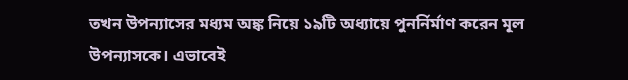তখন উপন্যাসের মধ্যম অঙ্ক নিয়ে ১৯টি অধ্যায়ে পুনর্নির্মাণ করেন মূল উপন্যাসকে। এভাবেই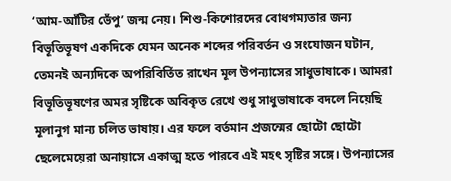‘আম-আঁটির ভেঁপু’ জন্ম নেয়। শিশু-কিশোরদের বোধগম্যতার জন্য বিভূতিভূষণ একদিকে যেমন অনেক শব্দের পরিবর্তন ও সংযোজন ঘটান, তেমনই অন্যদিকে অপরিবির্তিত রাখেন মূল উপন্যাসের সাধুভাষাকে। আমরা বিভূতিভূষণের অমর সৃষ্টিকে অবিকৃত রেখে শুধু সাধুভাষাকে বদলে নিয়েছি মূলানুগ মান্য চলিত ভাষায়। এর ফলে বর্তমান প্রজন্মের ছোটো ছোটো ছেলেমেয়েরা অনায়াসে একাত্ম হতে পারবে এই মহৎ সৃষ্টির সঙ্গে। উপন্যাসের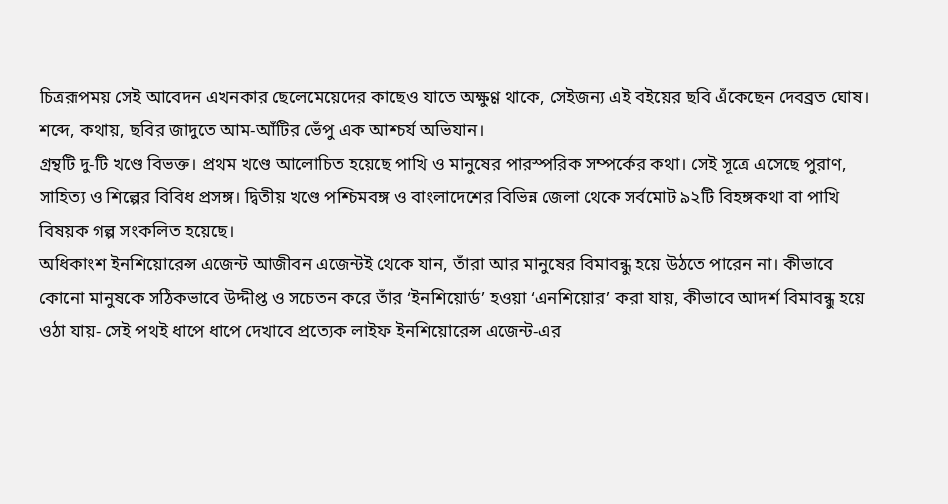চিত্ররূপময় সেই আবেদন এখনকার ছেলেমেয়েদের কাছেও যাতে অক্ষুণ্ণ থাকে, সেইজন্য এই বইয়ের ছবি এঁকেছেন দেবব্রত ঘোষ। শব্দে, কথায়, ছবির জাদুতে আম-আঁটির ভেঁপু এক আশ্চর্য অভিযান।
গ্রন্থটি দু-টি খণ্ডে বিভক্ত। প্রথম খণ্ডে আলোচিত হয়েছে পাখি ও মানুষের পারস্পরিক সম্পর্কের কথা। সেই সূত্রে এসেছে পুরাণ, সাহিত্য ও শিল্পের বিবিধ প্রসঙ্গ। দ্বিতীয় খণ্ডে পশ্চিমবঙ্গ ও বাংলাদেশের বিভিন্ন জেলা থেকে সর্বমোট ৯২টি বিহঙ্গকথা বা পাখি বিষয়ক গল্প সংকলিত হয়েছে।
অধিকাংশ ইনশিয়োরেন্স এজেন্ট আজীবন এজেন্টই থেকে যান, তাঁরা আর মানুষের বিমাবন্ধু হয়ে উঠতে পারেন না। কীভাবে কোনো মানুষকে সঠিকভাবে উদ্দীপ্ত ও সচেতন করে তাঁর ‘ইনশিয়োর্ড’ হওয়া ‘এনশিয়োর’ করা যায়, কীভাবে আদর্শ বিমাবন্ধু হয়ে ওঠা যায়- সেই পথই ধাপে ধাপে দেখাবে প্রত্যেক লাইফ ইনশিয়োরেন্স এজেন্ট-এর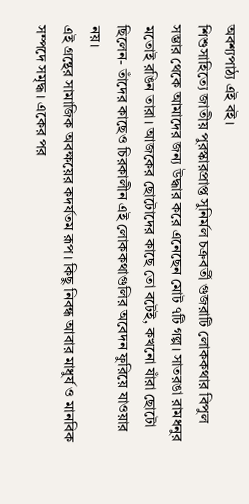অবশ্যপাঠ্য এই বই।
শিশুসাহিত্যে জাতীয় পুরস্কারপ্রাপ্ত সুনির্মল চক্রবর্তী গুজরাটি লোককথার বিপুল সম্ভার থেকে আমাদের জন্য উদ্ধার করে এনেছেন মোট ৭টি গল্প। সাতরঙা রামধনুর মতোই রঙিন তারা। আজকের ছোটোদের কাছে তো বটেই, কখনো যাঁরা ছোটো ছিলেন- তাঁদের কাছেও চিরকালীন এই লোককথাগুলির অবেদন ফুরিয়ে যাওয়ার নয়।
এই গ্রন্থের সামাজিক অবক্ষয়ের কদর্যতম রূপ। কিছু নিবন্ধ আবার মাধুর্য ও মানবিক সম্পদে সমৃদ্ধ। একের পর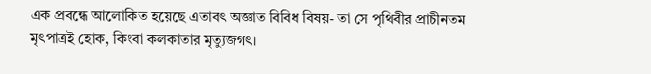এক প্রবন্ধে আলোকিত হয়েছে এতাবৎ অজ্ঞাত বিবিধ বিষয়- তা সে পৃথিবীর প্রাচীনতম মৃৎপাত্রই হোক, কিংবা কলকাতার মৃত্যুজগৎ।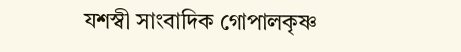যশস্বী সাংবাদিক গোপালকৃষ্ণ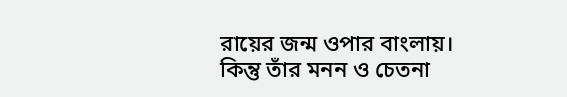রায়ের জন্ম ওপার বাংলায়। কিন্তু তাঁর মনন ও চেতনা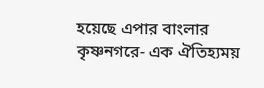হয়েছে এপার বাংলার কৃষ্ণনগরে- এক ঐতিহ্যময়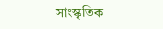সাংস্কৃতিক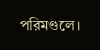পরিমণ্ডলে।